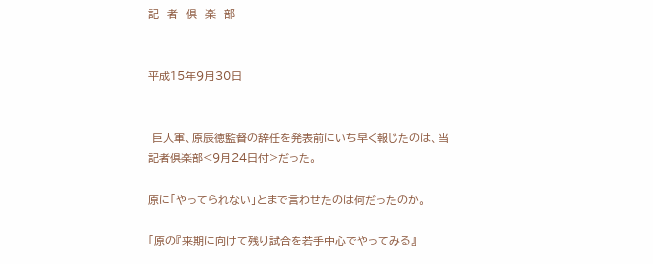記  者  倶  楽  部


平成15年9月30日


 巨人軍、原辰徳監督の辞任を発表前にいち早く報じたのは、当記者倶楽部<9月24日付>だった。

原に「やってられない」とまで言わせたのは何だったのか。

「原の『来期に向けて残り試合を若手中心でやってみる』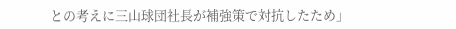との考えに三山球団社長が補強策で対抗したため」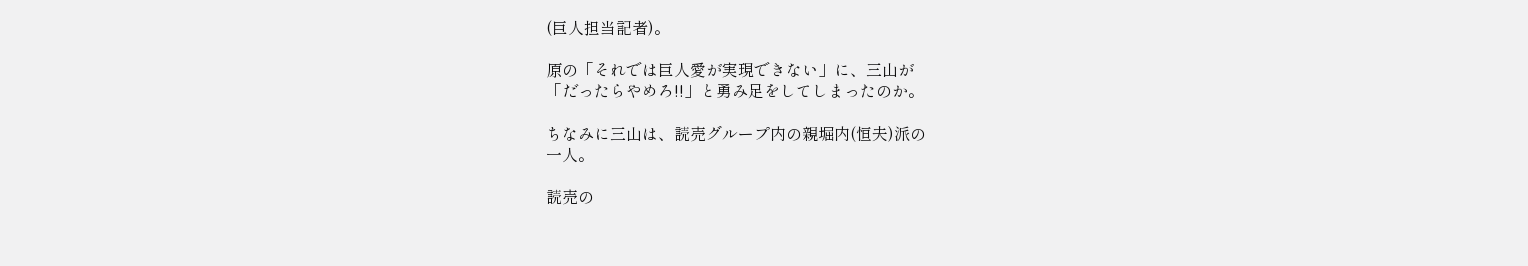(巨人担当記者)。

原の「それでは巨人愛が実現できない」に、三山が
「だったらやめろ!!」と勇み足をしてしまったのか。

ちなみに三山は、読売グループ内の親堀内(恒夫)派の
一人。

読売の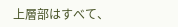上層部はすべて、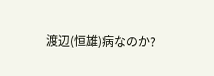渡辺(恒雄)病なのか?